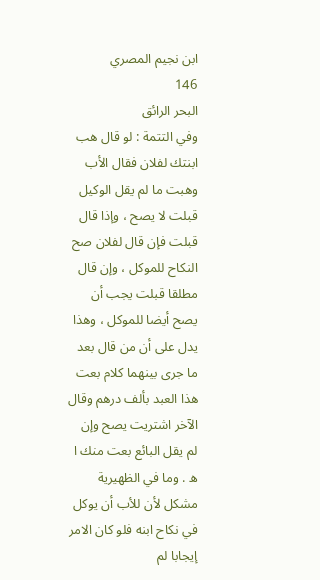ابن نجيم المصري
146
البحر الرائق
وفي التتمة : لو قال هب ابنتك لفلان فقال الأب وهبت ما لم يقل الوكيل قبلت لا يصح ، وإذا قال قبلت فإن قال لفلان صح النكاح للموكل ، وإن قال مطلقا قبلت يجب أن يصح أيضا للموكل ، وهذا يدل على أن من قال بعد ما جرى بينهما كلام بعت هذا العبد بألف درهم وقال الآخر اشتريت يصح وإن لم يقل البائع بعت منك ا ه . وما في الظهيرية مشكل لأن للأب أن يوكل في نكاح ابنه فلو كان الامر إيجابا لم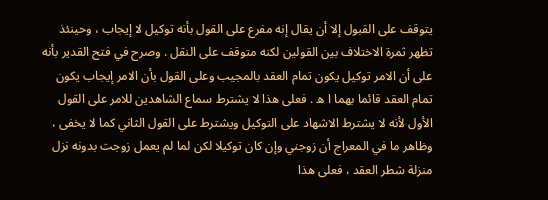يتوقف على القبول إلا أن يقال إنه مفرع على القول بأنه توكيل لا إيجاب ، وحينئذ تظهر ثمرة الاختلاف بين القولين لكنه متوقف على النقل . وصرح في فتح القدير بأنه على أن الامر توكيل يكون تمام العقد بالمجيب وعلى القول بأن الامر إيجاب يكون تمام العقد قائما بهما ا ه . فعلى هذا لا يشترط سماع الشاهدين للامر على القول الأول لأنه لا يشترط الاشهاد على التوكيل ويشترط على القول الثاني كما لا يخفى ، وظاهر ما في المعراج أن زوجني وإن كان توكيلا لكن لما لم يعمل زوجت بدونه نزل منزلة شطر العقد ، فعلى هذا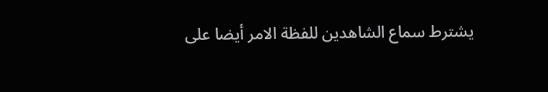يشترط سماع الشاهدين للفظة الامر أيضا على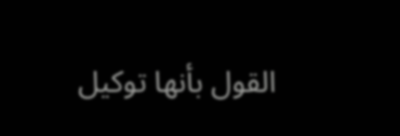القول بأنها توكيل